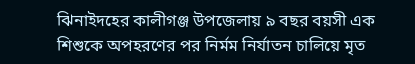ঝিনাইদহের কালীগঞ্জ উপজেলায় ৯ বছর বয়সী এক শিশুকে অপহরণের পর নির্মম নির্যাতন চালিয়ে মৃত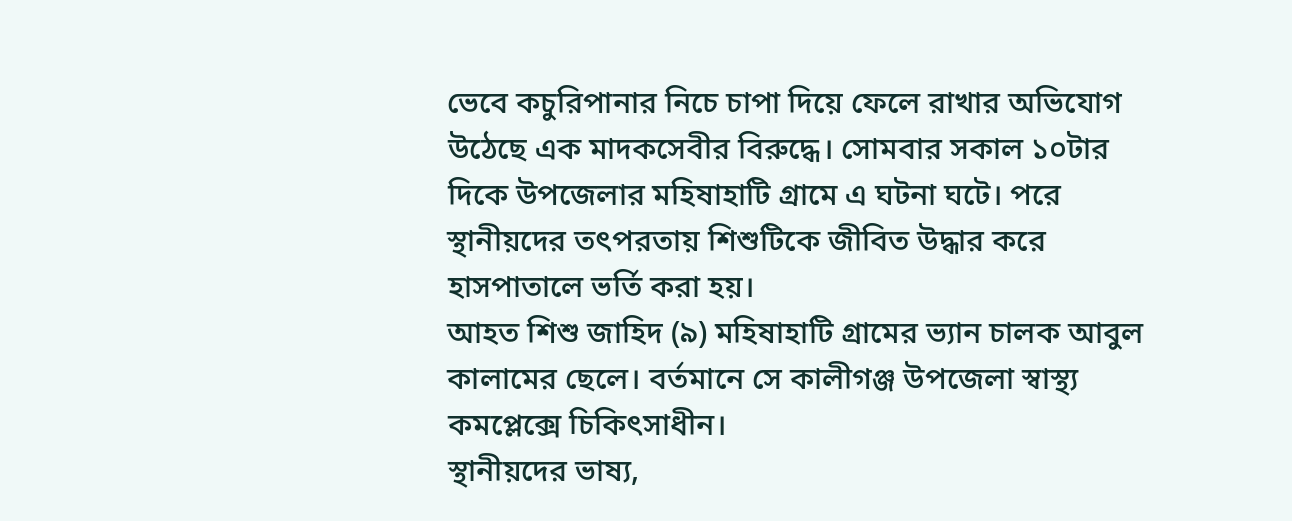ভেবে কচুরিপানার নিচে চাপা দিয়ে ফেলে রাখার অভিযোগ উঠেছে এক মাদকসেবীর বিরুদ্ধে। সোমবার সকাল ১০টার দিকে উপজেলার মহিষাহাটি গ্রামে এ ঘটনা ঘটে। পরে স্থানীয়দের তৎপরতায় শিশুটিকে জীবিত উদ্ধার করে হাসপাতালে ভর্তি করা হয়।
আহত শিশু জাহিদ (৯) মহিষাহাটি গ্রামের ভ্যান চালক আবুল কালামের ছেলে। বর্তমানে সে কালীগঞ্জ উপজেলা স্বাস্থ্য কমপ্লেক্সে চিকিৎসাধীন।
স্থানীয়দের ভাষ্য,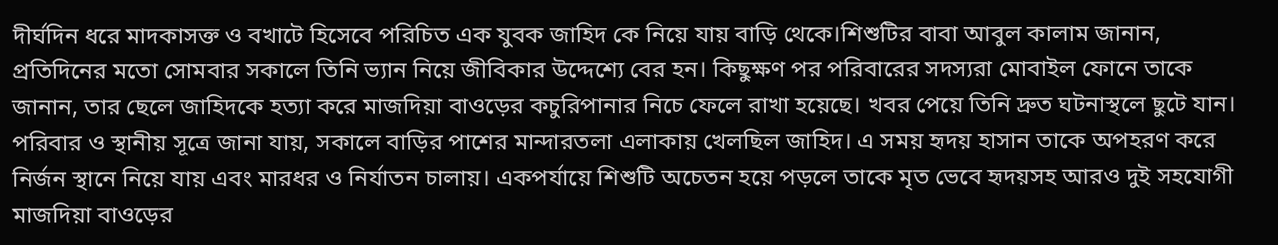দীর্ঘদিন ধরে মাদকাসক্ত ও বখাটে হিসেবে পরিচিত এক যুবক জাহিদ কে নিয়ে যায় বাড়ি থেকে।শিশুটির বাবা আবুল কালাম জানান, প্রতিদিনের মতো সোমবার সকালে তিনি ভ্যান নিয়ে জীবিকার উদ্দেশ্যে বের হন। কিছুক্ষণ পর পরিবারের সদস্যরা মোবাইল ফোনে তাকে জানান, তার ছেলে জাহিদকে হত্যা করে মাজদিয়া বাওড়ের কচুরিপানার নিচে ফেলে রাখা হয়েছে। খবর পেয়ে তিনি দ্রুত ঘটনাস্থলে ছুটে যান।
পরিবার ও স্থানীয় সূত্রে জানা যায়, সকালে বাড়ির পাশের মান্দারতলা এলাকায় খেলছিল জাহিদ। এ সময় হৃদয় হাসান তাকে অপহরণ করে নির্জন স্থানে নিয়ে যায় এবং মারধর ও নির্যাতন চালায়। একপর্যায়ে শিশুটি অচেতন হয়ে পড়লে তাকে মৃত ভেবে হৃদয়সহ আরও দুই সহযোগী মাজদিয়া বাওড়ের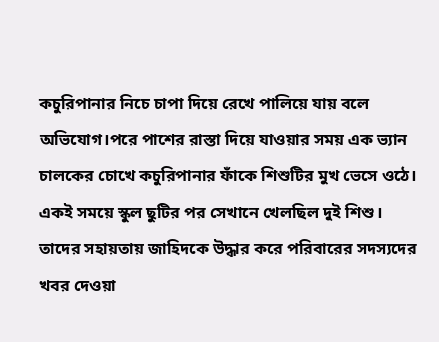কচুরিপানার নিচে চাপা দিয়ে রেখে পালিয়ে যায় বলে অভিযোগ।পরে পাশের রাস্তা দিয়ে যাওয়ার সময় এক ভ্যান চালকের চোখে কচুরিপানার ফাঁকে শিশুটির মুখ ভেসে ওঠে। একই সময়ে স্কুল ছুটির পর সেখানে খেলছিল দুই শিশু। তাদের সহায়তায় জাহিদকে উদ্ধার করে পরিবারের সদস্যদের খবর দেওয়া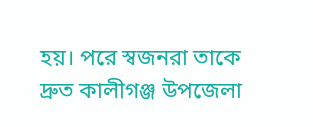হয়। পরে স্বজনরা তাকে দ্রুত কালীগঞ্জ উপজেলা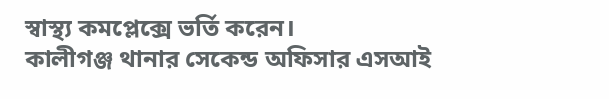স্বাস্থ্য কমপ্লেক্সে ভর্তি করেন।
কালীগঞ্জ থানার সেকেন্ড অফিসার এসআই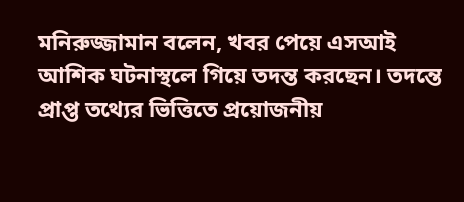মনিরুজ্জামান বলেন, খবর পেয়ে এসআই আশিক ঘটনাস্থলে গিয়ে তদন্ত করছেন। তদন্তে প্রাপ্ত তথ্যের ভিত্তিতে প্রয়োজনীয়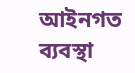আইনগত ব্যবস্থা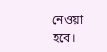নেওয়া হবে।